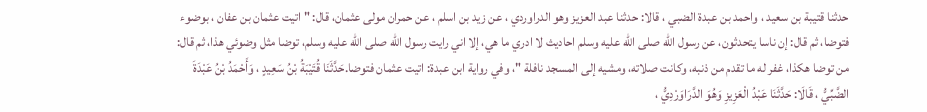حدثنا قتيبة بن سعيد ، واحمد بن عبدة الضبي ، قالا: حدثنا عبد العزيز وهو الدراوردي ، عن زيد بن اسلم ، عن حمران مولى عثمان، قال: " اتيت عثمان بن عفان ، بوضوء فتوضا، ثم قال: إن ناسا يتحدثون، عن رسول الله صلى الله عليه وسلم احاديث لا ادري ما هي، إلا اني رايت رسول الله صلى الله عليه وسلم، توضا مثل وضوئي هذا، ثم قال: من توضا هكذا، غفر له ما تقدم من ذنبه، وكانت صلاته، ومشيه إلى المسجد نافلة "، وفي رواية ابن عبدة: اتيت عثمان فتوضا.حَدَّثَنَا قُتَيْبَةُ بْنُ سَعِيدٍ ، وَأَحْمَدُ بْنُ عَبْدَةَ الضَّبِّيُّ ، قَالَا: حَدَّثَنَا عَبْدُ الْعَزِيزِ وَهُوَ الدَّرَاوَرْدِيُّ ،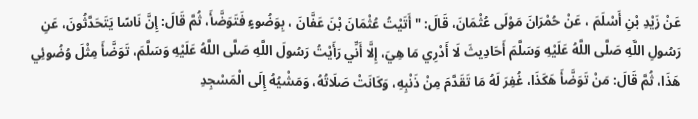عَنْ زَيْدِ بْنِ أَسْلَمَ ، عَنْ حُمْرَانَ مَوْلَى عُثْمَانَ، قَالَ: " أَتَيْتُ عُثْمَانَ بْنَ عَفَّانَ ، بِوَضُوءٍ فَتَوَضَّأَ، ثُمَّ قَالَ: إِنَّ نَاسًا يَتَحَدَّثُونَ، عَنِ رَسُولِ اللَّهِ صَلَّى اللَّهُ عَلَيْهِ وَسَلَّمَ أَحَادِيثَ لَا أَدْرِي مَا هِيَ، إِلَّا أَنِّي رَأَيْتُ رَسُولَ اللَّهِ صَلَّى اللَّهُ عَلَيْهِ وَسَلَّمَ، تَوَضَّأَ مِثْلَ وُضُوئِي هَذَا، ثُمَّ قَالَ: مَنْ تَوَضَّأَ هَكَذَا، غُفِرَ لَهُ مَا تَقَدَّمَ مِنْ ذَنْبِهِ، وَكَانَتْ صَلَاتُهُ، وَمَشْيُهُ إِلَى الْمَسْجِدِ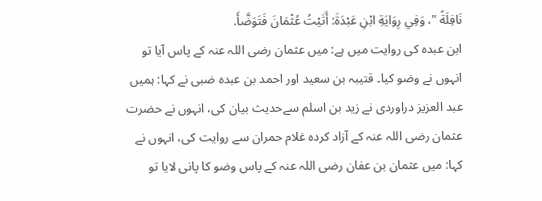نَافِلَةً "، وَفِي رِوَايَةِ ابْنِ عَبْدَةَ: أَتَيْتُ عُثْمَانَ فَتَوَضَّأَ.
ابن عبدہ کی روایت میں ہے: میں عثمان رضی اللہ عنہ کے پاس آیا تو انہوں نے وضو کیا۔ قتیبہ بن سعید اور احمد بن عبدہ ضبی نے کہا: ہمیں عبد العزیز دراوردی نے زید بن اسلم سےحدیث بیان کی، انہوں نے حضرت عثمان رضی اللہ عنہ کے آزاد کردہ غلام حمران سے روایت کی، انہوں نے کہا: میں عثمان بن عفان رضی اللہ عنہ کے پاس وضو کا پانی لایا تو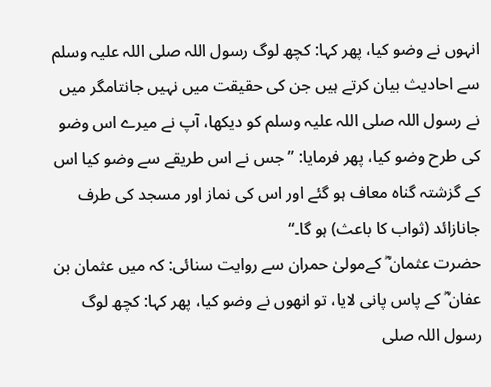انہوں نے وضو کیا، پھر کہا: کچھ لوگ رسول اللہ صلی اللہ علیہ وسلم سے احادیث بیان کرتے ہیں جن کی حقیقت میں نہیں جانتامگر میں نے رسول اللہ صلی اللہ علیہ وسلم کو دیکھا، آپ نے میرے اس وضو کی طرح وضو کیا، پھر فرمایا: ”جس نے اس طریقے سے وضو کیا اس کے گزشتہ گناہ معاف ہو گئے اور اس کی نماز اور مسجد کی طرف جانازائد (ثواب کا باعث) ہو گا۔“
حضرت عثمان ؓ کےمولیٰ حمران سے روایت سنائی: کہ میں عثمان بن عفان ؓ کے پاس پانی لایا، تو انھوں نے وضو کیا، پھر کہا: کچھ لوگ رسول اللہ صلی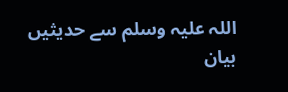اللہ علیہ وسلم سے حدیثیں بیان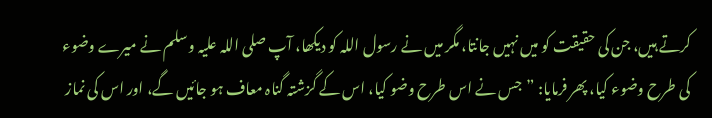کرتے ہیں، جن کی حقیقت کو میں نہیں جانتا، مگر میں نے رسول اللہ کو دیکھا، آپ صلی اللہ علیہ وسلم نے میرے وضوء کی طرح وضوء کیا، پھر فرمایا: ”جس نے اس طرح وضو کیا، اس کے گزشتہ گناہ معاف ہو جائیں گے، اور اس کی نماز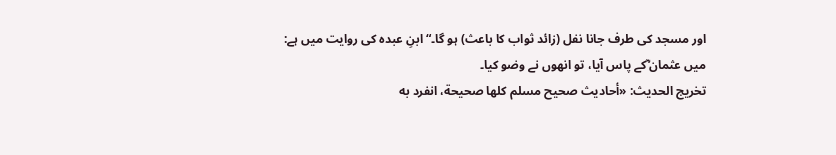اور مسجد کی طرف جانا نفل (زائد ثواب کا باعث) ہو گا۔“ ابنِ عبدہ کی روایت میں ہے: میں عثمان ؓکے پاس آیا، تو انھوں نے وضو کیا۔
تخریج الحدیث: «أحاديث صحيح مسلم كلها صحيحة، انفرد به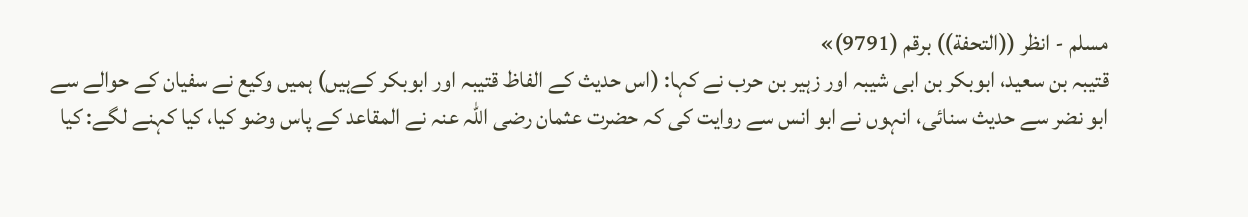مسلم - انظر ((التحفة)) برقم (9791)»
قتیبہ بن سعید، ابوبکر بن ابی شیبہ اور زہیر بن حرب نے کہا: (اس حدیث کے الفاظ قتیبہ اور ابوبکر کےہیں) ہمیں وکیع نے سفیان کے حوالے سے ابو نضر سے حدیث سنائی، انہوں نے ابو انس سے روایت کی کہ حضرت عثمان رضی اللہ عنہ نے المقاعد کے پاس وضو کیا، کیا کہنے لگے: کیا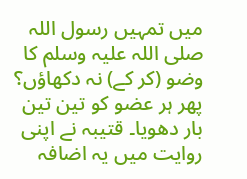میں تمہیں رسول اللہ صلی اللہ علیہ وسلم کا وضو (کر کے) نہ دکھاؤں؟ پھر ہر عضو کو تین تین بار دھویا۔ قتیبہ نے اپنی روایت میں یہ اضافہ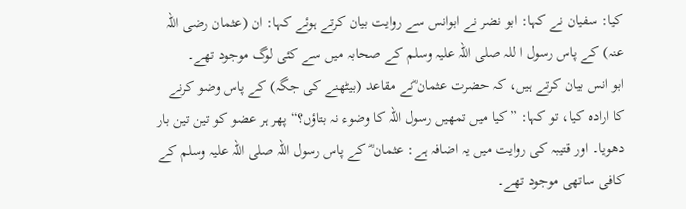کیا: سفیان نے کہا: ابو نضر نے ابوانس سے روایت بیان کرتے ہوئے کہا: ان (عثمان رضی اللہ عنہ) کے پاس رسول ا للہ صلی اللہ علیہ وسلم کے صحابہ میں سے کئی لوگ موجود تھے۔
ابو انس بیان کرتے ہیں، کہ حضرت عثمان ؓنے مقاعد (بیٹھنے کی جگہ) کے پاس وضو کرنے کا ارادہ کیا، تو کہا: ”کیا میں تمھیں رسول اللہ کا وضوء نہ بتاؤں؟“ پھر ہر عضو کو تین تین بار دھویا۔ اور قتیبہ کی روایت میں یہ اضافہ ہے: عثمان ؓ کے پاس رسول اللہ صلی اللہ علیہ وسلم کے کافی ساتھی موجود تھے۔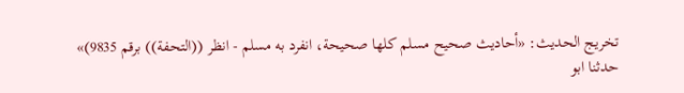تخریج الحدیث: «أحاديث صحيح مسلم كلها صحيحة، انفرد به مسلم - انظر ((التحفة)) برقم 9835)»
حدثنا ابو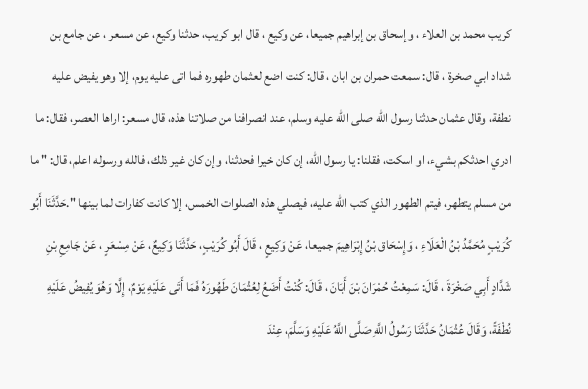كريب محمد بن العلاء ، وإسحاق بن إبراهيم جميعا، عن وكيع ، قال ابو كريب، حدثنا وكيع، عن مسعر ، عن جامع بن شداد ابي صخرة ، قال: سمعت حمران بن ابان ، قال: كنت اضع لعثمان طهوره فما اتى عليه يوم، إلا وهو يفيض عليه نطفة، وقال عثمان حدثنا رسول الله صلى الله عليه وسلم، عند انصرافنا من صلاتنا هذه، قال مسعر: اراها العصر، فقال: ما ادري احدثكم بشيء، او اسكت، فقلنا: يا رسول الله، إن كان خيرا فحدثنا، وإن كان غير ذلك، فالله ورسوله اعلم، قال: " ما من مسلم يتطهر، فيتم الطهور الذي كتب الله عليه، فيصلي هذه الصلوات الخمس، إلا كانت كفارات لما بينها ".حَدَّثَنَا أَبُو كُرَيْبٍ مُحَمَّدُ بْنُ الْعَلَاءِ ، وَإِسْحَاق بْنُ إِبْرَاهِيمَ جميعا، عَنْ وَكِيعٍ ، قَالَ أَبُو كُرَيْبٍ، حَدَّثَنَا وَكِيعٌ، عَنْ مِسْعَرٍ ، عَنْ جَامِعِ بْنِ شَدَّادٍ أَبِي صَخْرَةَ ، قَالَ: سَمِعْتُ حُمْرَانَ بْنَ أَبَانَ ، قَالَ: كُنْتُ أَضَعُ لِعُثْمَانَ طَهُورَهُ فَمَا أَتَى عَلَيْهِ يَوْمٌ، إِلَّا وَهُوَ يُفِيضُ عَلَيْهِ نُطْفَةً، وَقَالَ عُثْمَانُ حَدَّثَنَا رَسُولُ اللَّهِ صَلَّى اللَّهُ عَلَيْهِ وَسَلَّمَ، عِنْدَ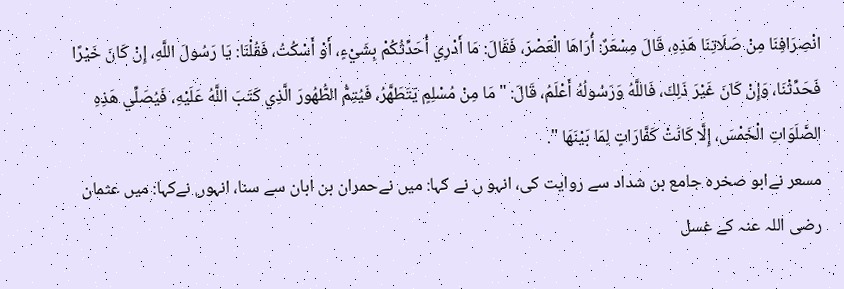انْصِرَافِنَا مِنْ صَلَاتِنَا هَذِهِ، قَالَ مِسْعَرٌ: أُرَاهَا الْعَصْرَ، فَقَالَ: مَا أَدْرِي أُحَدِّثُكُمْ بِشَيْءٍ، أَوْ أَسْكُتُ، فَقُلْنَا: يَا رَسُولَ اللَّهِ، إِنْ كَانَ خَيْرًا فَحَدِّثْنَا، وَإِنْ كَانَ غَيْرَ ذَلِكَ، فَاللَّهُ وَرَسُولُهُ أَعْلَمُ، قَالَ: " مَا مِنْ مُسْلِمٍ يَتَطَهَّرُ، فَيُتِمُّ الطُّهُورَ الَّذِي كَتَبَ اللَّهُ عَلَيْهِ، فَيُصَلِّي هَذِهِ الصَّلَوَاتِ الْخَمْسَ، إِلَّا كَانَتْ كَفَّارَاتٍ لِمَا بَيْنَهَا ".
مسعر نےابو صخرہ جامع بن شداد سے روایت کی، انہو ں نے کہا: میں نےحمران بن ابان سے سنا، انہوں نےکہا: میں عثمان رضی اللہ عنہ کے غسل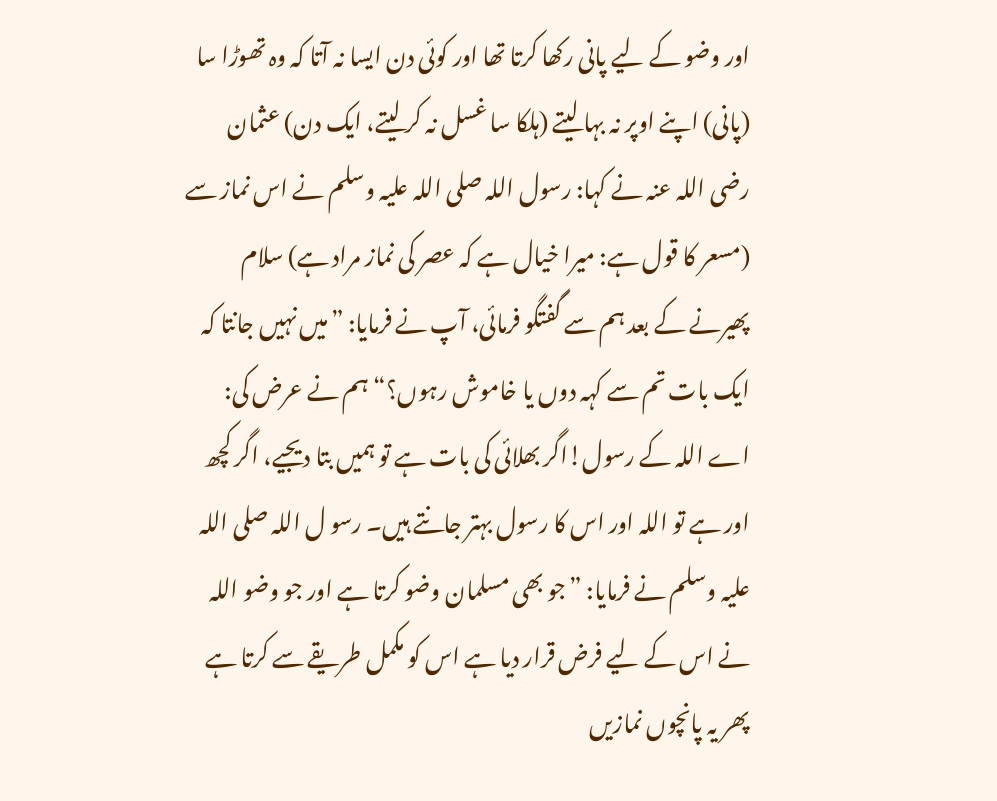اور وضو کے لیے پانی رکھا کرتا تھا اور کوئی دن ایسا نہ آتا کہ وہ تھوڑا سا (پانی) اپنے اوپر نہ بہا لیتے (ہلکا سا غسل نہ کر لیتے، ایک دن) عثمان رضی اللہ عنہ نے کہا: رسول اللہ صلی اللہ علیہ وسلم نے اس نماز سے (مسعر کا قول ہے: میرا خیال ہے کہ عصر کی نماز مراد ہے) سلام پھیرنے کے بعد ہم سے گفتگو فرمائی، آپ نے فرمایا: ”میں نہیں جانتا کہ ایک بات تم سے کہہ دوں یا خاموش رہوں؟“ ہم نے عرض کی: اے اللہ کے رسول!اگر بھلائی کی بات ہے تو ہمیں بتا دیجیے، اگر کچھ اور ہے تو اللہ اور اس کا رسول بہتر جانتے ہیں۔ رسو ل اللہ صلی اللہ علیہ وسلم نے فرمایا: ”جو بھی مسلمان وضو کرتا ہے اور جو وضو اللہ نے اس کے لیے فرض قرار دیا ہے اس کو مکمل طریقے سے کرتا ہے پھر یہ پانچوں نمازیں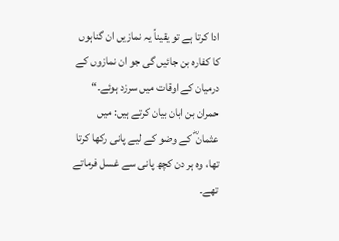ادا کرتا ہے تو یقیناً یہ نمازیں ان گناہوں کا کفارہ بن جائیں گی جو ان نمازوں کے درمیان کے اوقات میں سرزد ہوئے۔“
حمران بن ابان بیان کرتے ہیں: میں عثمان ؓ کے وضو کے لیے پانی رکھا کرتا تھا، وہ ہر دن کچھ پانی سے غسل فرماتے تھے۔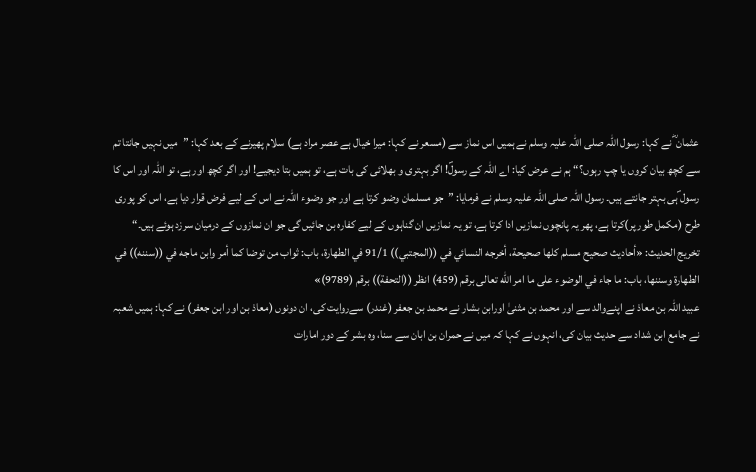عثمان ؓ نے کہا: رسول اللہ صلی اللہ علیہ وسلم نے ہمیں اس نماز سے (مسعر نے کہا: میرا خیال ہے عصر مراد ہے) سلام پھیرنے کے بعد کہا: ”میں نہیں جانتا تم سے کچھ بیان کروں یا چپ رہوں؟“ ہم نے عرض کیا: اے اللہ کے رسولؐ! اگر بہتری و بھلائی کی بات ہے، تو ہمیں بتا دیجیے! اور اگر کچھ اور ہے، تو اللہ اور اس کا رسول ؐہی بہتر جانتے ہیں۔ رسول اللہ صلی اللہ علیہ وسلم نے فرمایا: ”جو مسلمان وضو کرتا ہے اور جو وضوء اللہ نے اس کے لیے فرض قرار دیا ہے، اس کو پوری طرح (مکمل طور پر)کرتا ہے، پھر یہ پانچوں نمازیں ادا کرتا ہے، تو یہ نمازیں ان گناہوں کے لیے کفارہ بن جائیں گی جو ان نمازوں کے درمیان سرزد ہوئے ہیں۔“
تخریج الحدیث: «أحاديث صحيح مسلم كلها صحيحة، أخرجه النسائي في ((المجتبي)) 91/1 في الطهارة، باب: ثواب من توضا كما أمر وابن ماجه في ((سننه)) في الطهارة وسننها، باب: ما جاء في الوضوء علی ما امر الله تعالی برقم (459) انظر ((التحفة)) برقم (9789)»
عبید اللہ بن معاذ نے اپنےوالد سے اور محمد بن مثنیٰ اورابن بشار نے محمد بن جعفر (غندر) سےروایت کی، ان دونوں (معاذ بن اور ابن جعفر) نے کہا: ہمیں شعبہ نے جامع ابن شداد سے حدیث بیان کی، انہوں نے کہا کہ میں نے حمران بن ابان سے سنا، وہ بشر کے دور امارات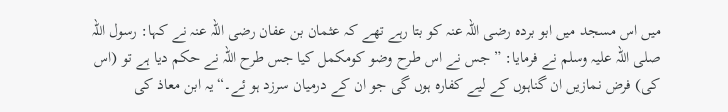میں اس مسجد میں ابو بردہ رضی اللہ عنہ کو بتا رہے تھے کہ عثمان بن عفان رضی اللہ عنہ نے کہا: رسول اللہ صلی اللہ علیہ وسلم نے فرمایا: ” جس نے اس طرح وضو کومکمل کیا جس طرح اللہ نے حکم دیا ہے تو (اس کی) فرض نمازیں ان گناہوں کے لیے کفارہ ہوں گی جو ان کے درمیان سرزد ہو ئے۔“ یہ ابن معاذ کی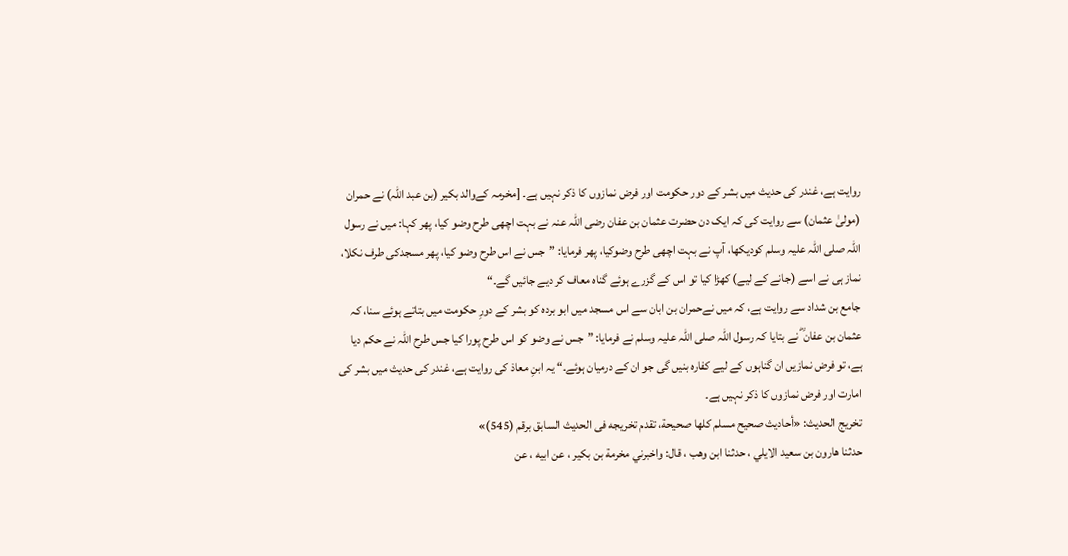روایت ہے، غندر کی حدیث میں بشر کے دور حکومت اور فرض نمازوں کا ذکر نہیں ہے۔ [مخرمہ کےوالد بکیر (بن عبد اللہ) نے حمران (مولیٰ عثمان) سے روایت کی کہ ایک دن حضرت عثمان بن عفان رضی اللہ عنہ نے بہت اچھی طرح وضو کیا، پھر کہا: میں نے رسول اللہ صلی اللہ علیہ وسلم کودیکھا، آپ نے بہت اچھی طرح وضوکیا، پھر فرمایا: ”جس نے اس طرح وضو کیا، پھر مسجدکی طرف نکلا، نماز ہی نے اسے (جانے کے لیے) کھڑا کیا تو اس کے گزرے ہوئے گناہ معاف کر دیے جائیں گے۔“
جامع بن شداد سے روایت ہے، کہ میں نےحمران بن ابان سے اس مسجد میں ابو بردہ کو بشر کے دورِ حکومت میں بتاتے ہوئے سنا، کہ عثمان بن عفان ؓ نے بتایا کہ رسول اللہ صلی اللہ علیہ وسلم نے فرمایا: ”جس نے وضو کو اس طرح پورا کیا جس طرح اللہ نے حکم دیا ہے، تو فرض نمازیں ان گناہوں کے لیے کفارہ بنیں گی جو ان کے درمیان ہوئے۔“ یہ ابنِ معاذ کی روایت ہے، غندر کی حدیث میں بشر کی امارت اور فرض نمازوں کا ذکر نہیں ہے۔
تخریج الحدیث: «أحاديث صحيح مسلم كلها صحيحة، تقدم تخريجه فى الحديث السابق برقم (545)»
حدثنا هارون بن سعيد الايلي ، حدثنا ابن وهب ، قال: واخبرني مخرمة بن بكير ، عن ابيه ، عن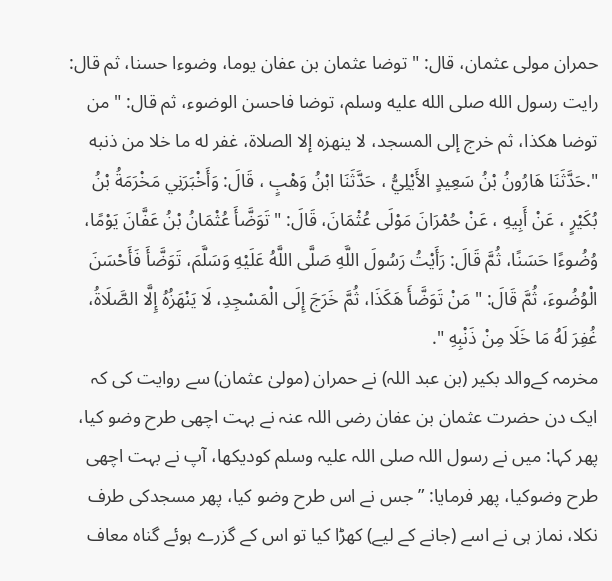حمران مولى عثمان، قال: " توضا عثمان بن عفان يوما، وضوءا حسنا، ثم قال: رايت رسول الله صلى الله عليه وسلم، توضا فاحسن الوضوء، ثم قال: " من توضا هكذا، ثم خرج إلى المسجد، لا ينهزه إلا الصلاة، غفر له ما خلا من ذنبه ".حَدَّثَنَا هَارُونُ بْنُ سَعِيدٍ الأَيْلِيُّ ، حَدَّثَنَا ابْنُ وَهْبٍ ، قَالَ: وَأَخْبَرَنِي مَخْرَمَةُ بْنُ بُكَيْرٍ ، عَنْ أَبِيهِ ، عَنْ حُمْرَانَ مَوْلَى عُثْمَانَ، قَالَ: " تَوَضَّأَ عُثْمَانُ بْنُ عَفَّانَ يَوْمًا، وُضُوءًا حَسَنًا، ثُمَّ قَالَ: رَأَيْتُ رَسُولَ اللَّهِ صَلَّى اللَّهُ عَلَيْهِ وَسَلَّمَ، تَوَضَّأَ فَأَحْسَنَ الْوُضُوءَ، ثُمَّ قَالَ: " مَنْ تَوَضَّأَ هَكَذَا، ثُمَّ خَرَجَ إِلَى الْمَسْجِدِ، لَا يَنْهَزُهُ إِلَّا الصَّلَاةُ، غُفِرَ لَهُ مَا خَلَا مِنْ ذَنْبِهِ ".
مخرمہ کےوالد بکیر (بن عبد اللہ) نے حمران (مولیٰ عثمان) سے روایت کی کہ ایک دن حضرت عثمان بن عفان رضی اللہ عنہ نے بہت اچھی طرح وضو کیا، پھر کہا: میں نے رسول اللہ صلی اللہ علیہ وسلم کودیکھا، آپ نے بہت اچھی طرح وضوکیا، پھر فرمایا: ”جس نے اس طرح وضو کیا، پھر مسجدکی طرف نکلا، نماز ہی نے اسے (جانے کے لیے) کھڑا کیا تو اس کے گزرے ہوئے گناہ معاف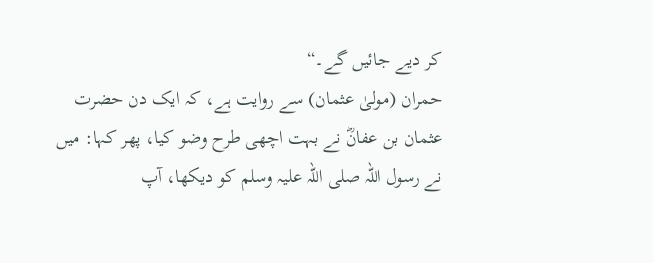کر دیے جائیں گے۔“
حمران (مولیٰ عثمان) سے روایت ہے، کہ ایک دن حضرت عثمان بن عفانؓ نے بہت اچھی طرح وضو کیا، پھر کہا: میں نے رسول اللہ صلی اللہ علیہ وسلم کو دیکھا، آپ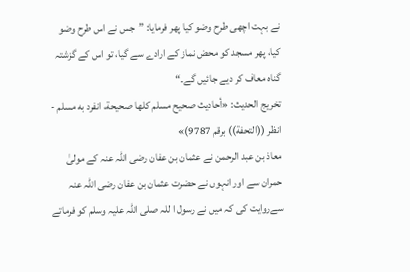نے بہت اچھی طرح وضو کیا پھر فرمایا: ”جس نے اس طرح وضو کیا، پھر مسجد کو محض نماز کے ارادے سے گیا، تو اس کے گزشتہ گناہ معاف کر دیے جائیں گے۔“
تخریج الحدیث: «أحاديث صحيح مسلم كلها صحيحة، انفرد به مسلم - انظر ((التحفة)) برقم 9787)»
معاذ بن عبد الرحمن نے عثمان بن عفان رضی اللہ عنہ کے مولیٰ حمران سے اور انہوں نے حضرت عثمان بن عفان رضی اللہ عنہ سےروایت کی کہ میں نے رسول ا للہ صلی اللہ علیہ وسلم کو فرماتے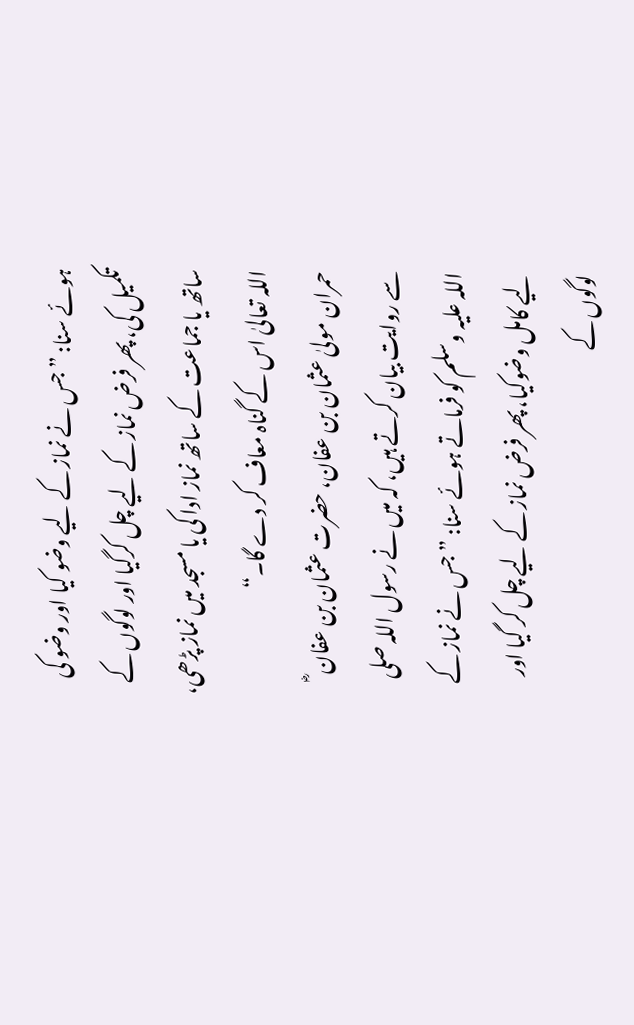ہوئے سنا: ” جس نے نماز کے لیے وضو کیا اور وضو کی تکمیل کی، پھر فرض نماز کے لیے چل کرگیا اور لوگوں کے ساتھ یا جماعت کے ساتھ نماز ادا کی یا مسجد میں نماز پڑھی، اللہ تعالیٰ اس کے گناہ معاف کر دے گا۔“
حمران مولیٰ عثمان بن عفان، حضرت عثمان بن عفان ؓ سے روایت بیان کرتے ہیں، کہ میں نے رسول اللہ صلی اللہ علیہ وسلم کو فرماتے ہوئے سنا: ”جس نے نماز کے لیے کامل وضوکیا، پھر فرض نماز کے لیے چل کر گیا اور لوگوں کے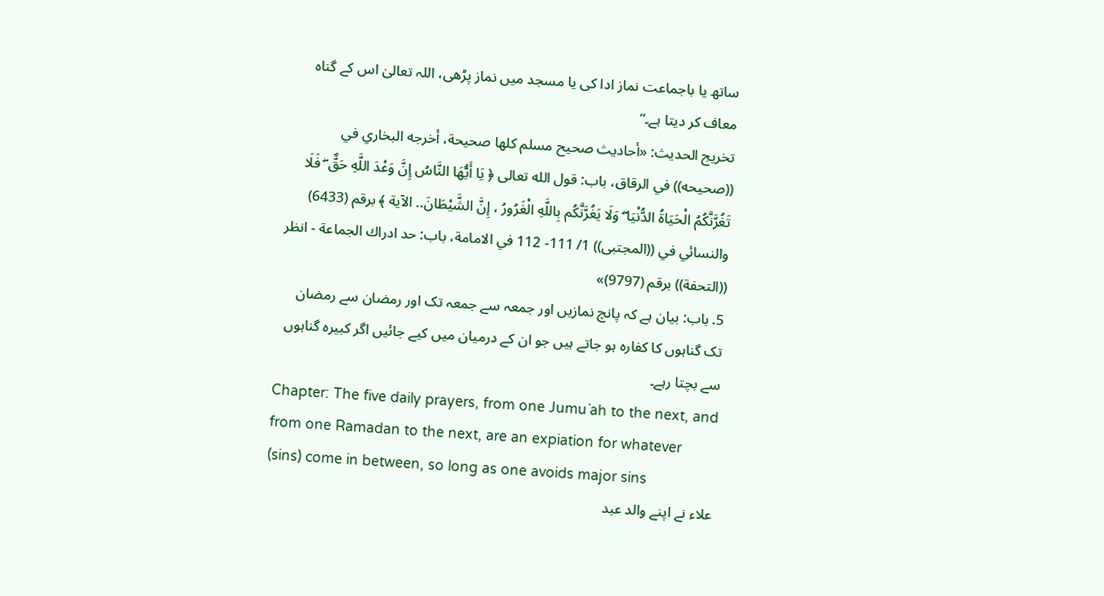ساتھ یا باجماعت نماز ادا کی یا مسجد میں نماز پڑھی، اللہ تعالیٰ اس کے گناہ معاف کر دیتا ہے۔“
تخریج الحدیث: «أحاديث صحيح مسلم كلها صحيحة، أخرجه البخاري في ((صحيحه)) في الرقاق، باب: قول الله تعالی ﴿ يَا أَيُّهَا النَّاسُ إِنَّ وَعْدَ اللَّهِ حَقٌّ ۖ فَلَا تَغُرَّنَّكُمُ الْحَيَاةُ الدُّنْيَا ۖ وَلَا يَغُرَّنَّكُم بِاللَّهِ الْغَرُورُ ، إِنَّ الشَّيْطَانَ.. الآية ﴾ برقم (6433) والنسائي في ((المجتبى)) 1/ 111- 112 في الامامة، باب: حد ادراك الجماعة - انظر ((التحفة)) برقم (9797)»
5. باب: بیان ہے کہ پانچ نمازیں اور جمعہ سے جمعہ تک اور رمضان سے رمضان تک گناہوں کا کفارہ ہو جاتے ہیں جو ان کے درمیان میں کیے جائیں اگر کبیرہ گناہوں سے بچتا رہے۔
Chapter: The five daily prayers, from one Jumu`ah to the next, and from one Ramadan to the next, are an expiation for whatever (sins) come in between, so long as one avoids major sins
علاء نے اپنے والد عبد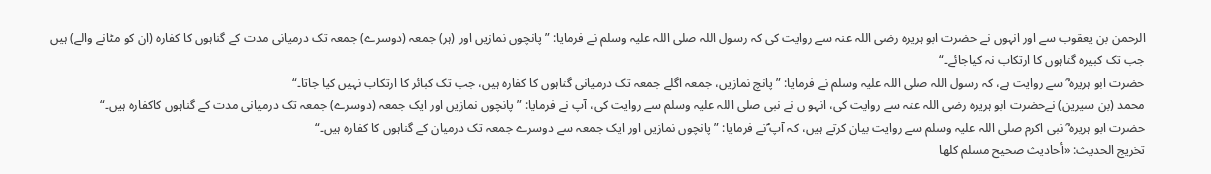الرحمن بن یعقوب سے اور انہوں نے حضرت ابو ہریرہ رضی اللہ عنہ سے روایت کی کہ رسول اللہ صلی اللہ علیہ وسلم نے فرمایا: ” پانچوں نمازیں اور (ہر) جمعہ (دوسرے) جمعہ تک درمیانی مدت کے گناہوں کا کفارہ (ان کو مٹانے والے) ہیں جب تک کبیرہ گناہوں کا ارتکاب نہ کیاجائے۔“
حضرت ابو ہریرہ ؓ سے روایت ہے، کہ رسول اللہ صلی اللہ علیہ وسلم نے فرمایا: ”پانچ نمازیں، جمعہ اگلے جمعہ تک درمیانی گناہوں کا کفارہ ہیں، جب تک کبائر کا ارتکاب نہیں کیا جاتا۔“
محمد (بن سیرین) نےحضرت ابو ہریرہ رضی اللہ عنہ سے روایت کی، انہو ں نے نبی صلی اللہ علیہ وسلم سے روایت کی، آپ نے فرمایا: ” پانچوں نمازیں اور ایک جمعہ (دوسرے) جمعہ تک درمیانی مدت کے گناہوں کاکفارہ ہیں۔“
حضرت ابو ہریرہ ؓ نبی اکرم صلی اللہ علیہ وسلم سے روایت بیان کرتے ہیں، کہ آپ ؐنے فرمایا: ”پانچوں نمازیں اور ایک جمعہ سے دوسرے جمعہ تک درمیان کے گناہوں کا کفارہ ہیں۔“
تخریج الحدیث: «أحاديث صحيح مسلم كلها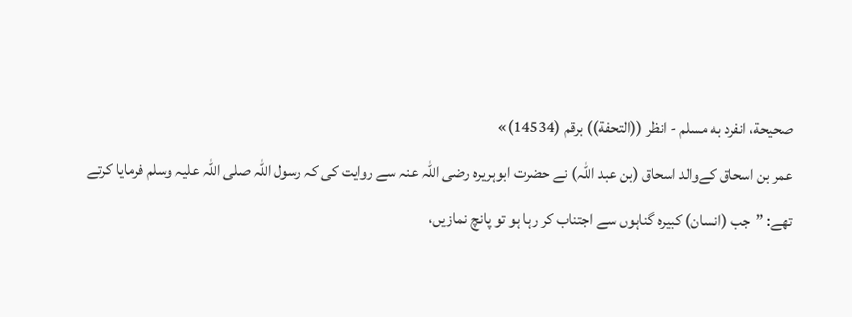صحيحة، انفرد به مسلم - انظر ((التحفة)) برقم (14534)»
عمر بن اسحاق کےوالد اسحاق (بن عبد اللہ) نے حضرت ابوہریرہ رضی اللہ عنہ سے روایت کی کہ رسول اللہ صلی اللہ علیہ وسلم فرمایا کرتے تھے: ”جب (انسان) کبیرہ گناہوں سے اجتناب کر رہا ہو تو پانچ نمازیں،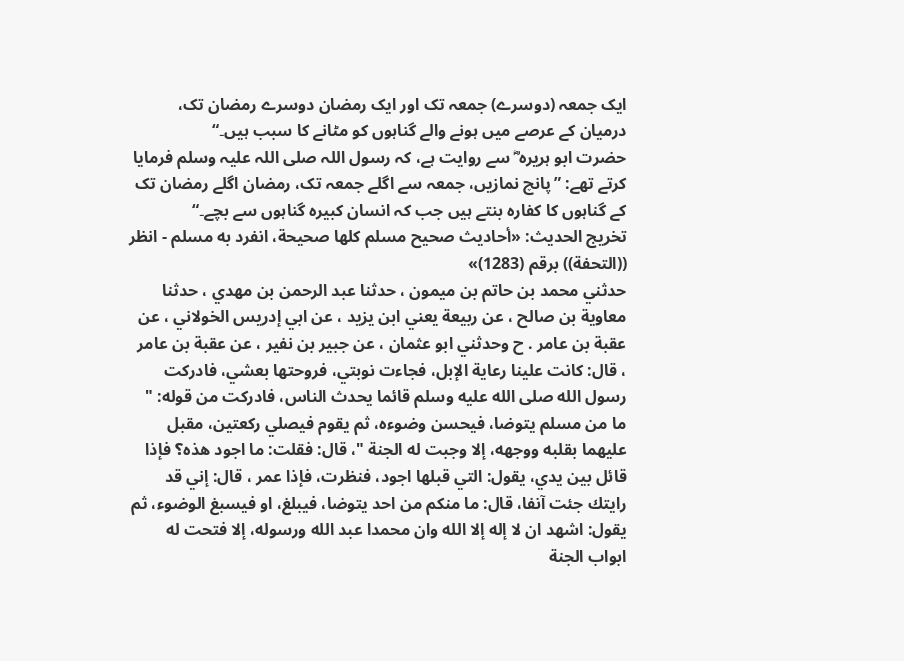ایک جمعہ (دوسرے) جمعہ تک اور ایک رمضان دوسرے رمضان تک، درمیان کے عرصے میں ہونے والے گناہوں کو مٹانے کا سبب ہیں۔“
حضرت ابو ہریرہ ؓ سے روایت ہے، کہ رسول اللہ صلی اللہ علیہ وسلم فرمایا کرتے تھے: ”پانچ نمازیں، جمعہ سے اگلے جمعہ تک، رمضان اگلے رمضان تک کے گناہوں کا کفارہ بنتے ہیں جب کہ انسان کبیرہ گناہوں سے بچے۔“
تخریج الحدیث: «أحاديث صحيح مسلم كلها صحيحة، انفرد به مسلم - انظر ((التحفة)) برقم (1283)»
حدثني محمد بن حاتم بن ميمون ، حدثنا عبد الرحمن بن مهدي ، حدثنا معاوية بن صالح ، عن ربيعة يعني ابن يزيد ، عن ابي إدريس الخولاني ، عن عقبة بن عامر . ح وحدثني ابو عثمان ، عن جبير بن نفير ، عن عقبة بن عامر ، قال: كانت علينا رعاية الإبل، فجاءت نوبتي، فروحتها بعشي، فادركت رسول الله صلى الله عليه وسلم قائما يحدث الناس، فادركت من قوله: " ما من مسلم يتوضا، فيحسن وضوءه، ثم يقوم فيصلي ركعتين، مقبل عليهما بقلبه ووجهه، إلا وجبت له الجنة "، قال: فقلت: ما اجود هذه؟ فإذا قائل بين يدي، يقول: التي قبلها اجود، فنظرت، فإذا عمر ، قال: إني قد رايتك جئت آنفا، قال: ما منكم من احد يتوضا، فيبلغ، او فيسبغ الوضوء، ثم يقول: اشهد ان لا إله إلا الله وان محمدا عبد الله ورسوله، إلا فتحت له ابواب الجنة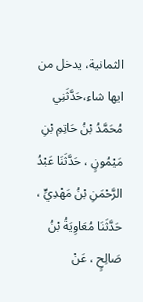الثمانية، يدخل من ايها شاء،حَدَّثَنِي مُحَمَّدُ بْنُ حَاتِمِ بْنِ مَيْمُونٍ ، حَدَّثَنَا عَبْدُ الرَّحْمَنِ بْنُ مَهْدِيٍّ ، حَدَّثَنَا مُعَاوِيَةُ بْنُ صَالِحٍ ، عَنْ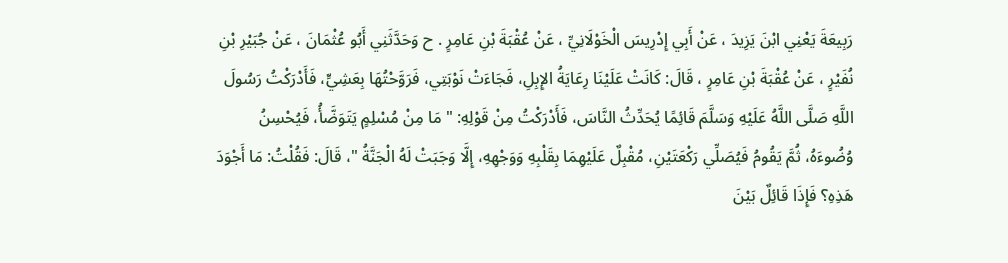رَبِيعَةَ يَعْنِي ابْنَ يَزِيدَ ، عَنْ أَبِي إِدْرِيسَ الْخَوْلَانِيِّ ، عَنْ عُقْبَةَ بْنِ عَامِرٍ . ح وَحَدَّثَنِي أَبُو عُثْمَانَ ، عَنْ جُبَيْرِ بْنِ نُفَيْرٍ ، عَنْ عُقْبَةَ بْنِ عَامِرٍ ، قَالَ: كَانَتْ عَلَيْنَا رِعَايَةُ الإِبِلِ، فَجَاءَتْ نَوْبَتِي، فَرَوَّحْتُهَا بِعَشِيٍّ، فَأَدْرَكْتُ رَسُولَ اللَّهِ صَلَّى اللَّهُ عَلَيْهِ وَسَلَّمَ قَائِمًا يُحَدِّثُ النَّاسَ، فَأَدْرَكْتُ مِنْ قَوْلِهِ: " مَا مِنْ مُسْلِمٍ يَتَوَضَّأُ، فَيُحْسِنُ وُضُوءَهُ، ثُمَّ يَقُومُ فَيُصَلِّي رَكْعَتَيْنِ، مُقْبِلٌ عَلَيْهِمَا بِقَلْبِهِ وَوَجْهِهِ، إِلَّا وَجَبَتْ لَهُ الْجَنَّةُ "، قَالَ: فَقُلْتُ: مَا أَجْوَدَ هَذِهِ؟ فَإِذَا قَائِلٌ بَيْنَ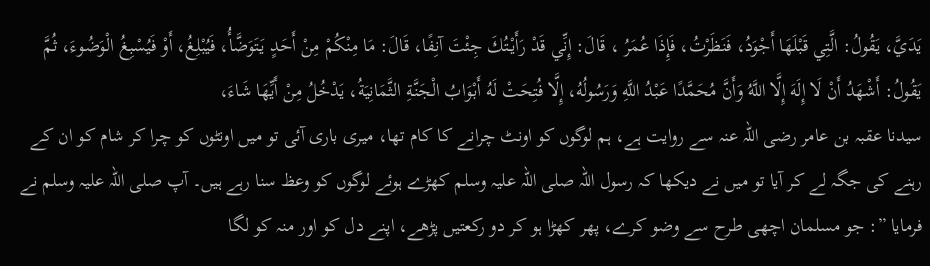يَدَيَّ، يَقُولُ: الَّتِي قَبْلَهَا أَجْوَدُ، فَنَظَرْتُ، فَإِذَا عُمَرُ ، قَالَ: إِنِّي قَدْ رَأَيْتُكَ جِئْتَ آنِفًا، قَالَ: مَا مِنْكُمْ مِنْ أَحَدٍ يَتَوَضَّأُ، فَيُبْلِغُ، أَوْ فَيُسْبِغُ الْوَضُوءَ، ثُمَّ يَقُولُ: أَشْهَدُ أَنْ لَا إِلَهَ إِلَّا اللَّهُ وَأَنَّ مُحَمَّدًا عَبْدُ اللَّهِ وَرَسُولُهُ، إِلَّا فُتِحَتْ لَهُ أَبْوَابُ الْجَنَّةِ الثَّمَانِيَةُ، يَدْخُلُ مِنْ أَيِّهَا شَاءَ،
سیدنا عقبہ بن عامر رضی اللہ عنہ سے روایت ہے، ہم لوگوں کو اونٹ چرانے کا کام تھا، میری باری آئی تو میں اونٹوں کو چرا کر شام کو ان کے رہنے کی جگہ لے کر آیا تو میں نے دیکھا کہ رسول اللہ صلی اللہ علیہ وسلم کھڑے ہوئے لوگوں کو وعظ سنا رہے ہیں۔ آپ صلی اللہ علیہ وسلم نے فرمایا ”: جو مسلمان اچھی طرح سے وضو کرے، پھر کھڑا ہو کر دو رکعتیں پڑھے، اپنے دل کو اور منہ کو لگا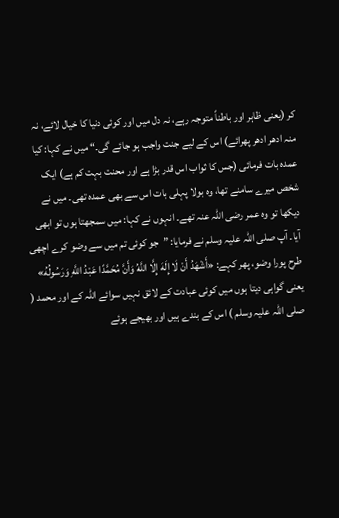کر (یعنی ظاہر اور باطناً متوجہ رہے، نہ دل میں اور کوئی دنیا کا خیال لائے، نہ منہ ادھر ادھر پھرائے) اس کے لیے جنت واجب ہو جائے گی۔“ میں نے کہا: کیا عمدہ بات فرمائی (جس کا ثواب اس قدر بڑا ہے اور محنت بہت کم ہے) ایک شخص میرے سامنے تھا، وہ بولا پہلی بات اس سے بھی عمدہ تھی۔ میں نے دیکھا تو وہ عمر رضی اللہ عنہ تھے۔ انہوں نے کہا: میں سمجھتا ہوں تو ابھی آیا۔ آپ صلی اللہ علیہ وسلم نے فرمایا: ”جو کوئی تم میں سے وضو کرے اچھی طرح پورا وضو، پھر کہے: «أَشْهَدُ أَنْ لَا إِلَهَ إِلَّا اللَّهُ وَأَنَّ مُحَمَّدًا عَبْدُ اللَّهِ وَرَسُولُهُ» یعنی گواہی دیتا ہوں میں کوئی عبادت کے لائق نہیں سوائے اللہ کے اور محمد ( صلی اللہ علیہ وسلم ) اس کے بندے ہیں اور بھیجے ہوئے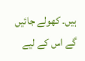ہیں۔ کھولے جائیں گے اس کے لیے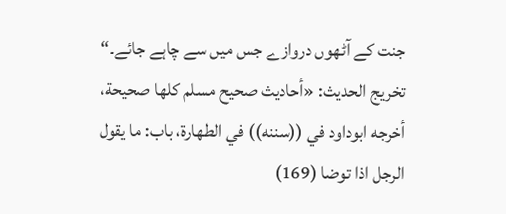جنت کے آٹھوں دروازے جس میں سے چاہے جائے۔“
تخریج الحدیث: «أحاديث صحيح مسلم كلها صحيحة، أخرجه ابوداود في ((سننه)) في الطهارة، باب: ما يقول الرجل اذا توضا (169)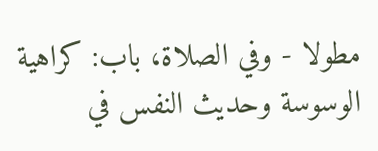مطولا - وفي الصلاة، باب: كراهية الوسوسة وحديث النفس في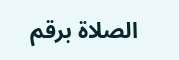الصلاة برقم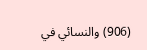(906) والنسائي في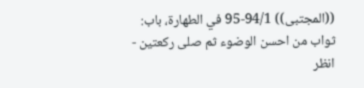((المجتبى)) 94/1-95 في الطهارة، باب: ثواب من احسن الوضوء ثم صلى ركعتين - انظر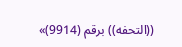((التحفه)) برقم (9914)»